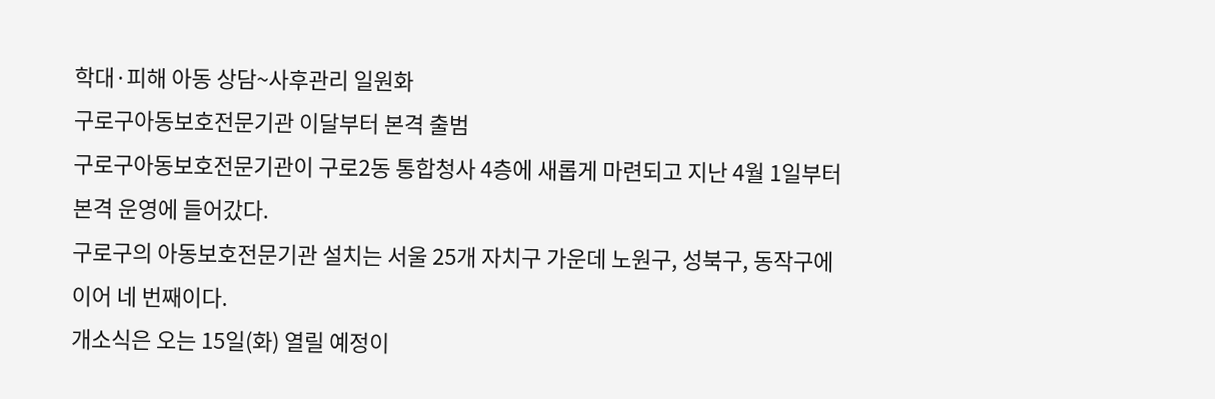학대·피해 아동 상담~사후관리 일원화
구로구아동보호전문기관 이달부터 본격 출범
구로구아동보호전문기관이 구로2동 통합청사 4층에 새롭게 마련되고 지난 4월 1일부터 본격 운영에 들어갔다.
구로구의 아동보호전문기관 설치는 서울 25개 자치구 가운데 노원구, 성북구, 동작구에 이어 네 번째이다.
개소식은 오는 15일(화) 열릴 예정이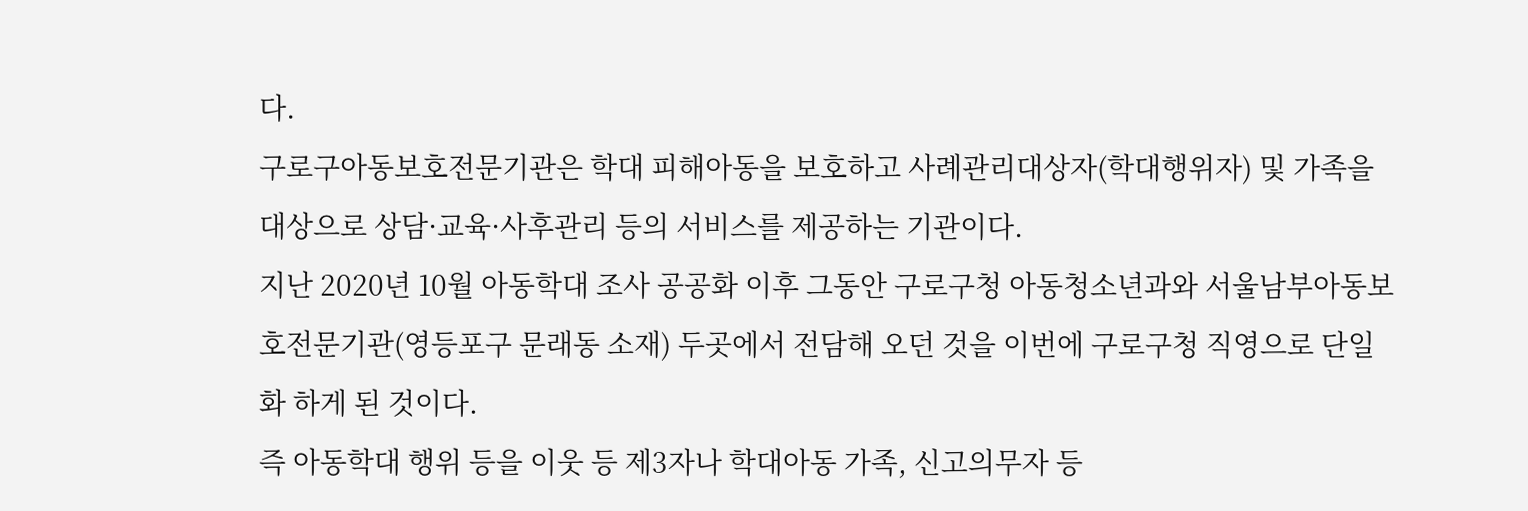다.
구로구아동보호전문기관은 학대 피해아동을 보호하고 사례관리대상자(학대행위자) 및 가족을 대상으로 상담·교육·사후관리 등의 서비스를 제공하는 기관이다.
지난 2020년 10월 아동학대 조사 공공화 이후 그동안 구로구청 아동청소년과와 서울남부아동보호전문기관(영등포구 문래동 소재) 두곳에서 전담해 오던 것을 이번에 구로구청 직영으로 단일화 하게 된 것이다.
즉 아동학대 행위 등을 이웃 등 제3자나 학대아동 가족, 신고의무자 등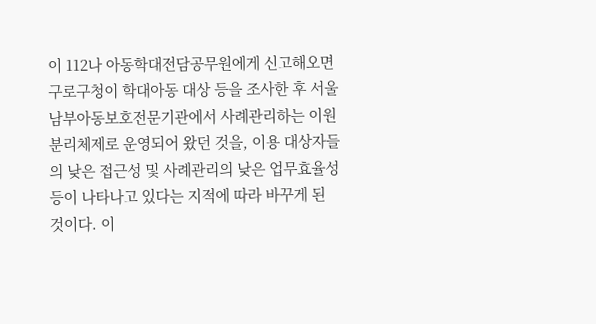이 112나 아동학대전담공무원에게 신고해오면 구로구청이 학대아동 대상 등을 조사한 후 서울남부아동보호전문기관에서 사례관리하는 이원 분리체제로 운영되어 왔던 것을, 이용 대상자들의 낮은 접근성 및 사례관리의 낮은 업무효율성 등이 나타나고 있다는 지적에 따라 바꾸게 된 것이다. 이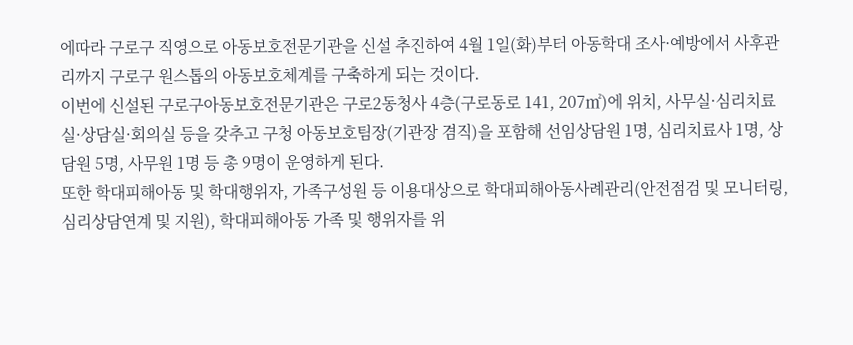에따라 구로구 직영으로 아동보호전문기관을 신설 추진하여 4월 1일(화)부터 아동학대 조사·예방에서 사후관리까지 구로구 원스톱의 아동보호체계를 구축하게 되는 것이다.
이번에 신설된 구로구아동보호전문기관은 구로2동청사 4층(구로동로 141, 207㎡)에 위치, 사무실·심리치료실·상담실·회의실 등을 갖추고 구청 아동보호팀장(기관장 겸직)을 포함해 선임상담원 1명, 심리치료사 1명, 상담원 5명, 사무원 1명 등 총 9명이 운영하게 된다.
또한 학대피해아동 및 학대행위자, 가족구성원 등 이용대상으로 학대피해아동사례관리(안전점검 및 모니터링, 심리상담연계 및 지원), 학대피해아동 가족 및 행위자를 위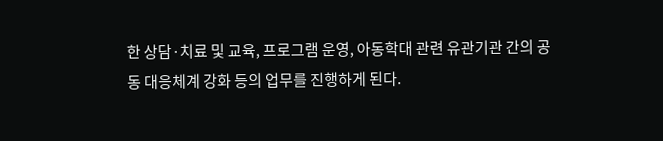한 상담·치료 및 교육, 프로그램 운영, 아동학대 관련 유관기관 간의 공동 대응체계 강화 등의 업무를 진행하게 된다.